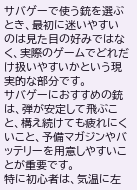サバゲーで使う銃を選ぶとき、最初に迷いやすいのは見た目の好みではなく、実際のゲームでどれだけ扱いやすいかという現実的な部分です。
サバゲーにおすすめの銃は、弾が安定して飛ぶこと、構え続けても疲れにくいこと、予備マガジンやバッテリーを用意しやすいことが重要です。
特に初心者は、気温に左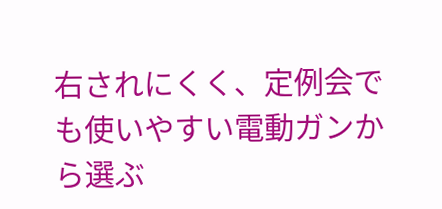右されにくく、定例会でも使いやすい電動ガンから選ぶ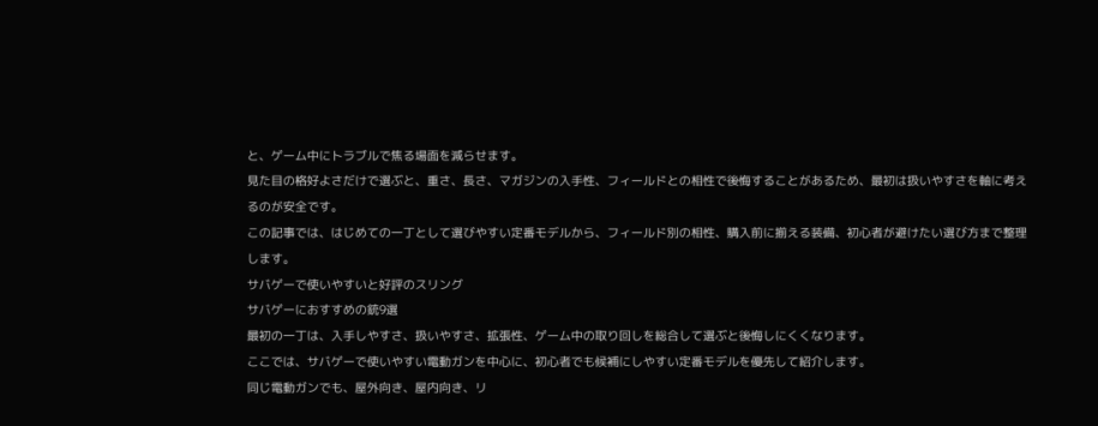と、ゲーム中にトラブルで焦る場面を減らせます。
見た目の格好よさだけで選ぶと、重さ、長さ、マガジンの入手性、フィールドとの相性で後悔することがあるため、最初は扱いやすさを軸に考えるのが安全です。
この記事では、はじめての一丁として選びやすい定番モデルから、フィールド別の相性、購入前に揃える装備、初心者が避けたい選び方まで整理します。
サバゲーで使いやすいと好評のスリング
サバゲーにおすすめの銃9選
最初の一丁は、入手しやすさ、扱いやすさ、拡張性、ゲーム中の取り回しを総合して選ぶと後悔しにくくなります。
ここでは、サバゲーで使いやすい電動ガンを中心に、初心者でも候補にしやすい定番モデルを優先して紹介します。
同じ電動ガンでも、屋外向き、屋内向き、リ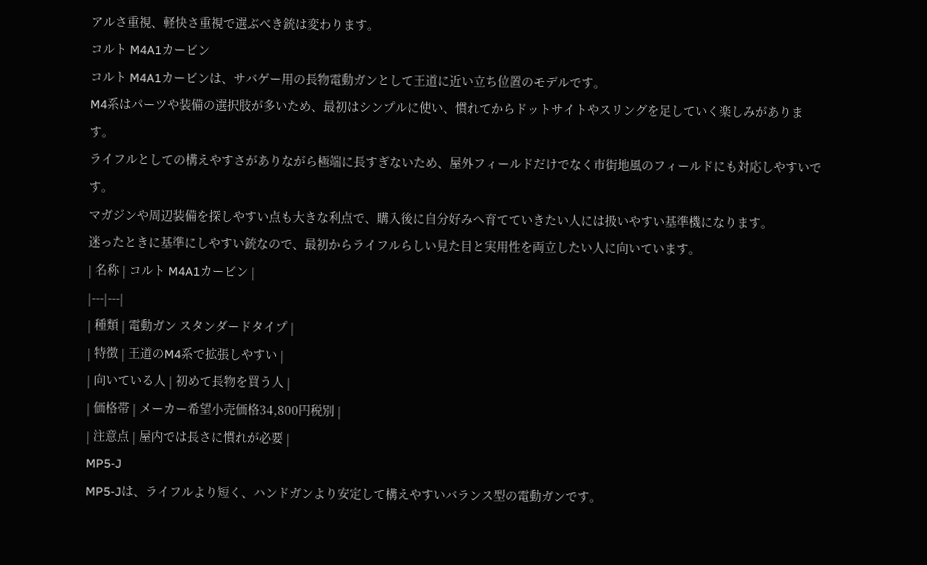アルさ重視、軽快さ重視で選ぶべき銃は変わります。
コルト M4A1カービン
コルト M4A1カービンは、サバゲー用の長物電動ガンとして王道に近い立ち位置のモデルです。
M4系はパーツや装備の選択肢が多いため、最初はシンプルに使い、慣れてからドットサイトやスリングを足していく楽しみがあります。
ライフルとしての構えやすさがありながら極端に長すぎないため、屋外フィールドだけでなく市街地風のフィールドにも対応しやすいです。
マガジンや周辺装備を探しやすい点も大きな利点で、購入後に自分好みへ育てていきたい人には扱いやすい基準機になります。
迷ったときに基準にしやすい銃なので、最初からライフルらしい見た目と実用性を両立したい人に向いています。
| 名称 | コルト M4A1カービン |
|---|---|
| 種類 | 電動ガン スタンダードタイプ |
| 特徴 | 王道のM4系で拡張しやすい |
| 向いている人 | 初めて長物を買う人 |
| 価格帯 | メーカー希望小売価格34,800円税別 |
| 注意点 | 屋内では長さに慣れが必要 |
MP5-J
MP5-Jは、ライフルより短く、ハンドガンより安定して構えやすいバランス型の電動ガンです。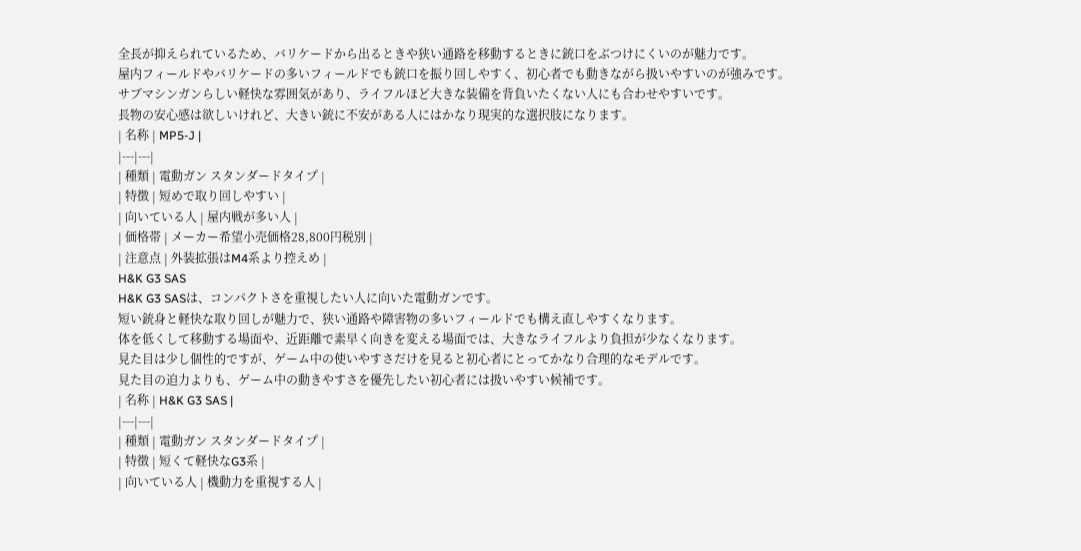全長が抑えられているため、バリケードから出るときや狭い通路を移動するときに銃口をぶつけにくいのが魅力です。
屋内フィールドやバリケードの多いフィールドでも銃口を振り回しやすく、初心者でも動きながら扱いやすいのが強みです。
サブマシンガンらしい軽快な雰囲気があり、ライフルほど大きな装備を背負いたくない人にも合わせやすいです。
長物の安心感は欲しいけれど、大きい銃に不安がある人にはかなり現実的な選択肢になります。
| 名称 | MP5-J |
|---|---|
| 種類 | 電動ガン スタンダードタイプ |
| 特徴 | 短めで取り回しやすい |
| 向いている人 | 屋内戦が多い人 |
| 価格帯 | メーカー希望小売価格28,800円税別 |
| 注意点 | 外装拡張はM4系より控えめ |
H&K G3 SAS
H&K G3 SASは、コンパクトさを重視したい人に向いた電動ガンです。
短い銃身と軽快な取り回しが魅力で、狭い通路や障害物の多いフィールドでも構え直しやすくなります。
体を低くして移動する場面や、近距離で素早く向きを変える場面では、大きなライフルより負担が少なくなります。
見た目は少し個性的ですが、ゲーム中の使いやすさだけを見ると初心者にとってかなり合理的なモデルです。
見た目の迫力よりも、ゲーム中の動きやすさを優先したい初心者には扱いやすい候補です。
| 名称 | H&K G3 SAS |
|---|---|
| 種類 | 電動ガン スタンダードタイプ |
| 特徴 | 短くて軽快なG3系 |
| 向いている人 | 機動力を重視する人 |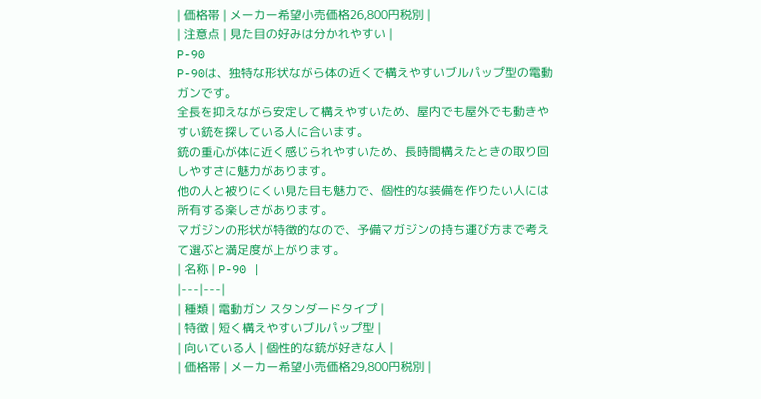| 価格帯 | メーカー希望小売価格26,800円税別 |
| 注意点 | 見た目の好みは分かれやすい |
P-90
P-90は、独特な形状ながら体の近くで構えやすいブルパップ型の電動ガンです。
全長を抑えながら安定して構えやすいため、屋内でも屋外でも動きやすい銃を探している人に合います。
銃の重心が体に近く感じられやすいため、長時間構えたときの取り回しやすさに魅力があります。
他の人と被りにくい見た目も魅力で、個性的な装備を作りたい人には所有する楽しさがあります。
マガジンの形状が特徴的なので、予備マガジンの持ち運び方まで考えて選ぶと満足度が上がります。
| 名称 | P-90 |
|---|---|
| 種類 | 電動ガン スタンダードタイプ |
| 特徴 | 短く構えやすいブルパップ型 |
| 向いている人 | 個性的な銃が好きな人 |
| 価格帯 | メーカー希望小売価格29,800円税別 |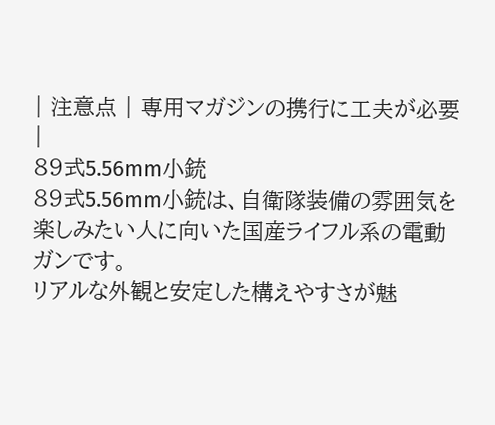| 注意点 | 専用マガジンの携行に工夫が必要 |
89式5.56mm小銃
89式5.56mm小銃は、自衛隊装備の雰囲気を楽しみたい人に向いた国産ライフル系の電動ガンです。
リアルな外観と安定した構えやすさが魅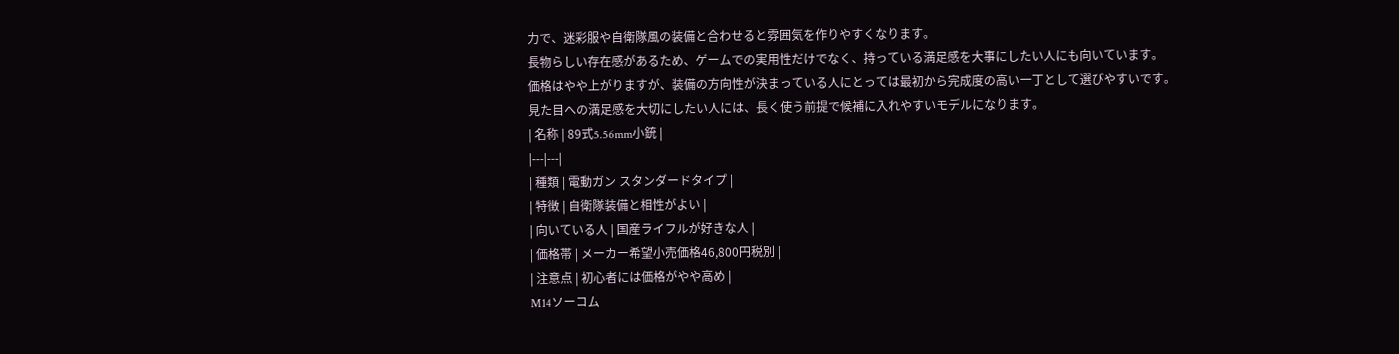力で、迷彩服や自衛隊風の装備と合わせると雰囲気を作りやすくなります。
長物らしい存在感があるため、ゲームでの実用性だけでなく、持っている満足感を大事にしたい人にも向いています。
価格はやや上がりますが、装備の方向性が決まっている人にとっては最初から完成度の高い一丁として選びやすいです。
見た目への満足感を大切にしたい人には、長く使う前提で候補に入れやすいモデルになります。
| 名称 | 89式5.56mm小銃 |
|---|---|
| 種類 | 電動ガン スタンダードタイプ |
| 特徴 | 自衛隊装備と相性がよい |
| 向いている人 | 国産ライフルが好きな人 |
| 価格帯 | メーカー希望小売価格46,800円税別 |
| 注意点 | 初心者には価格がやや高め |
M14ソーコム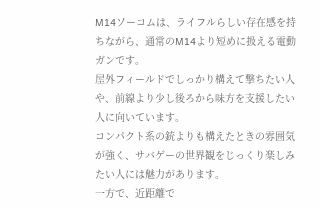M14ソーコムは、ライフルらしい存在感を持ちながら、通常のM14より短めに扱える電動ガンです。
屋外フィールドでしっかり構えて撃ちたい人や、前線より少し後ろから味方を支援したい人に向いています。
コンパクト系の銃よりも構えたときの雰囲気が強く、サバゲーの世界観をじっくり楽しみたい人には魅力があります。
一方で、近距離で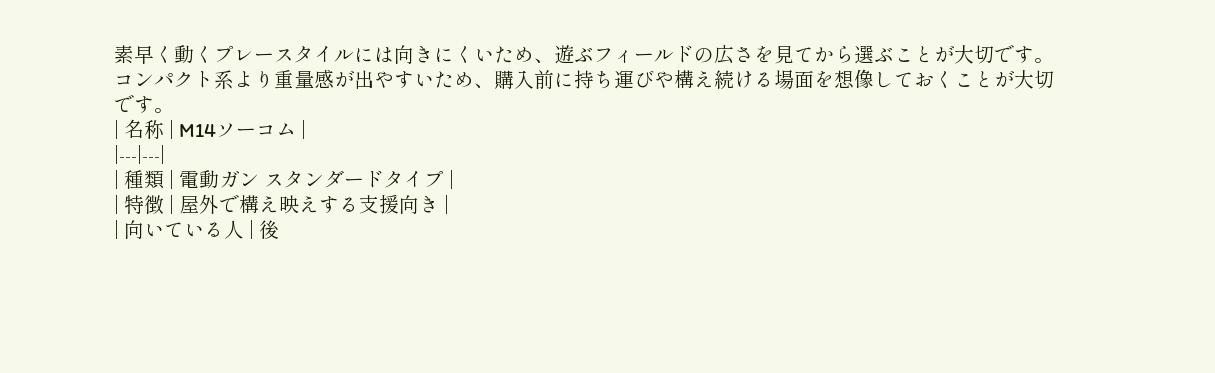素早く動くプレースタイルには向きにくいため、遊ぶフィールドの広さを見てから選ぶことが大切です。
コンパクト系より重量感が出やすいため、購入前に持ち運びや構え続ける場面を想像しておくことが大切です。
| 名称 | M14ソーコム |
|---|---|
| 種類 | 電動ガン スタンダードタイプ |
| 特徴 | 屋外で構え映えする支援向き |
| 向いている人 | 後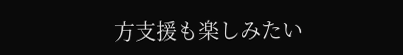方支援も楽しみたい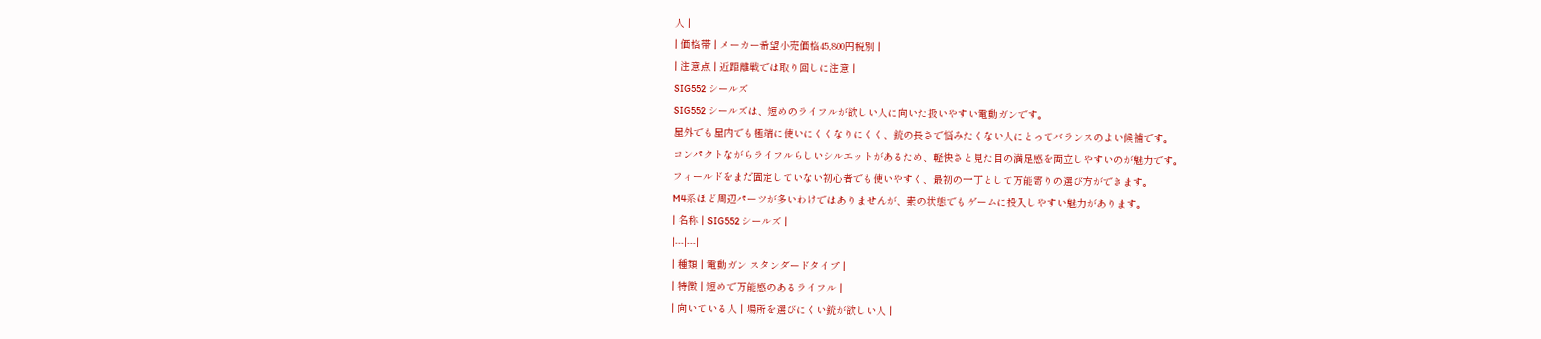人 |
| 価格帯 | メーカー希望小売価格45,800円税別 |
| 注意点 | 近距離戦では取り回しに注意 |
SIG552 シールズ
SIG552 シールズは、短めのライフルが欲しい人に向いた扱いやすい電動ガンです。
屋外でも屋内でも極端に使いにくくなりにくく、銃の長さで悩みたくない人にとってバランスのよい候補です。
コンパクトながらライフルらしいシルエットがあるため、軽快さと見た目の満足感を両立しやすいのが魅力です。
フィールドをまだ固定していない初心者でも使いやすく、最初の一丁として万能寄りの選び方ができます。
M4系ほど周辺パーツが多いわけではありませんが、素の状態でもゲームに投入しやすい魅力があります。
| 名称 | SIG552 シールズ |
|---|---|
| 種類 | 電動ガン スタンダードタイプ |
| 特徴 | 短めで万能感のあるライフル |
| 向いている人 | 場所を選びにくい銃が欲しい人 |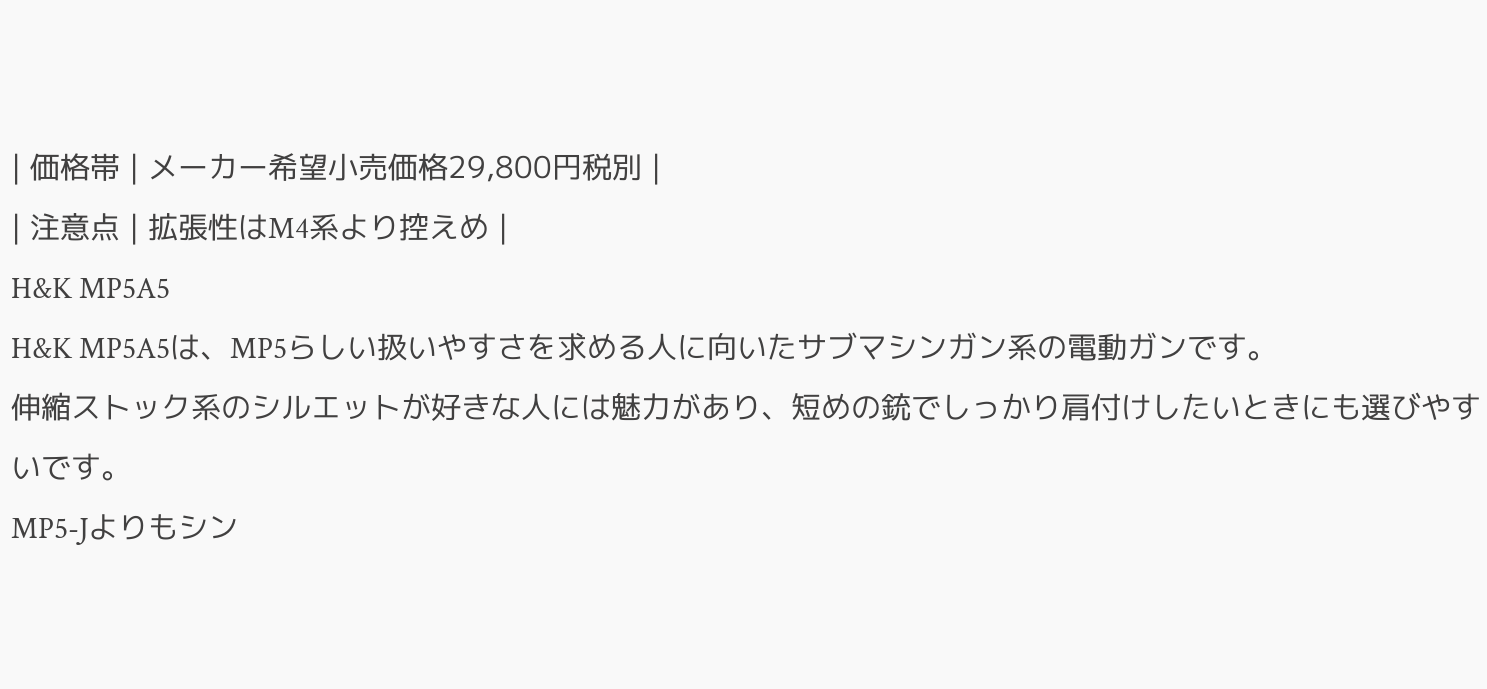| 価格帯 | メーカー希望小売価格29,800円税別 |
| 注意点 | 拡張性はM4系より控えめ |
H&K MP5A5
H&K MP5A5は、MP5らしい扱いやすさを求める人に向いたサブマシンガン系の電動ガンです。
伸縮ストック系のシルエットが好きな人には魅力があり、短めの銃でしっかり肩付けしたいときにも選びやすいです。
MP5-Jよりもシン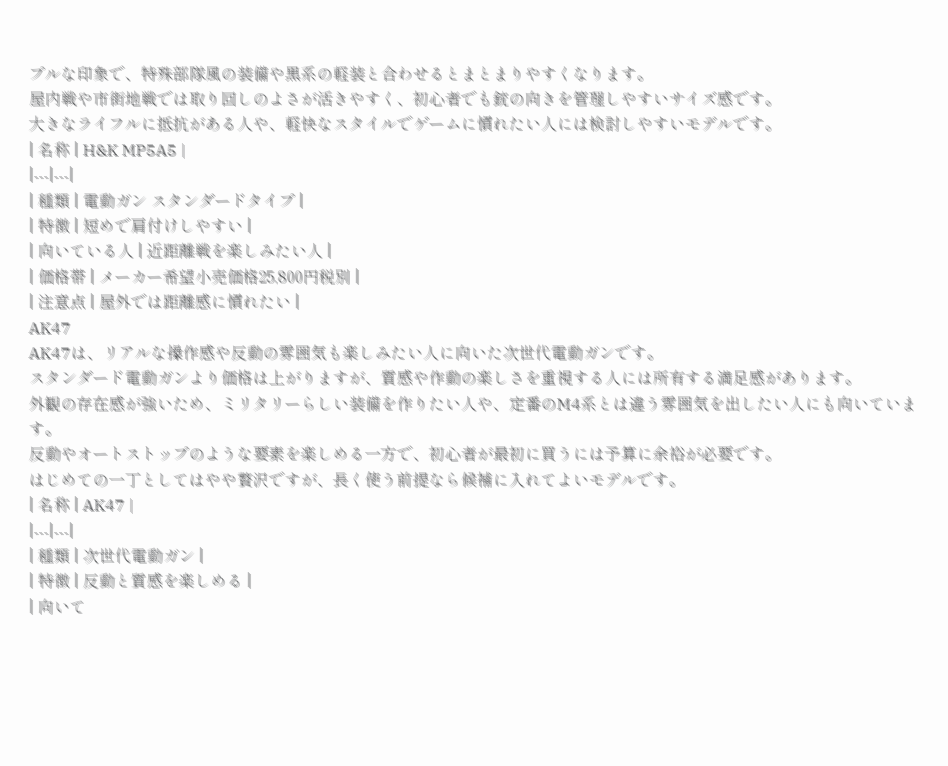プルな印象で、特殊部隊風の装備や黒系の軽装と合わせるとまとまりやすくなります。
屋内戦や市街地戦では取り回しのよさが活きやすく、初心者でも銃の向きを管理しやすいサイズ感です。
大きなライフルに抵抗がある人や、軽快なスタイルでゲームに慣れたい人には検討しやすいモデルです。
| 名称 | H&K MP5A5 |
|---|---|
| 種類 | 電動ガン スタンダードタイプ |
| 特徴 | 短めで肩付けしやすい |
| 向いている人 | 近距離戦を楽しみたい人 |
| 価格帯 | メーカー希望小売価格25,800円税別 |
| 注意点 | 屋外では距離感に慣れたい |
AK47
AK47は、リアルな操作感や反動の雰囲気も楽しみたい人に向いた次世代電動ガンです。
スタンダード電動ガンより価格は上がりますが、質感や作動の楽しさを重視する人には所有する満足感があります。
外観の存在感が強いため、ミリタリーらしい装備を作りたい人や、定番のM4系とは違う雰囲気を出したい人にも向いています。
反動やオートストップのような要素を楽しめる一方で、初心者が最初に買うには予算に余裕が必要です。
はじめての一丁としてはやや贅沢ですが、長く使う前提なら候補に入れてよいモデルです。
| 名称 | AK47 |
|---|---|
| 種類 | 次世代電動ガン |
| 特徴 | 反動と質感を楽しめる |
| 向いて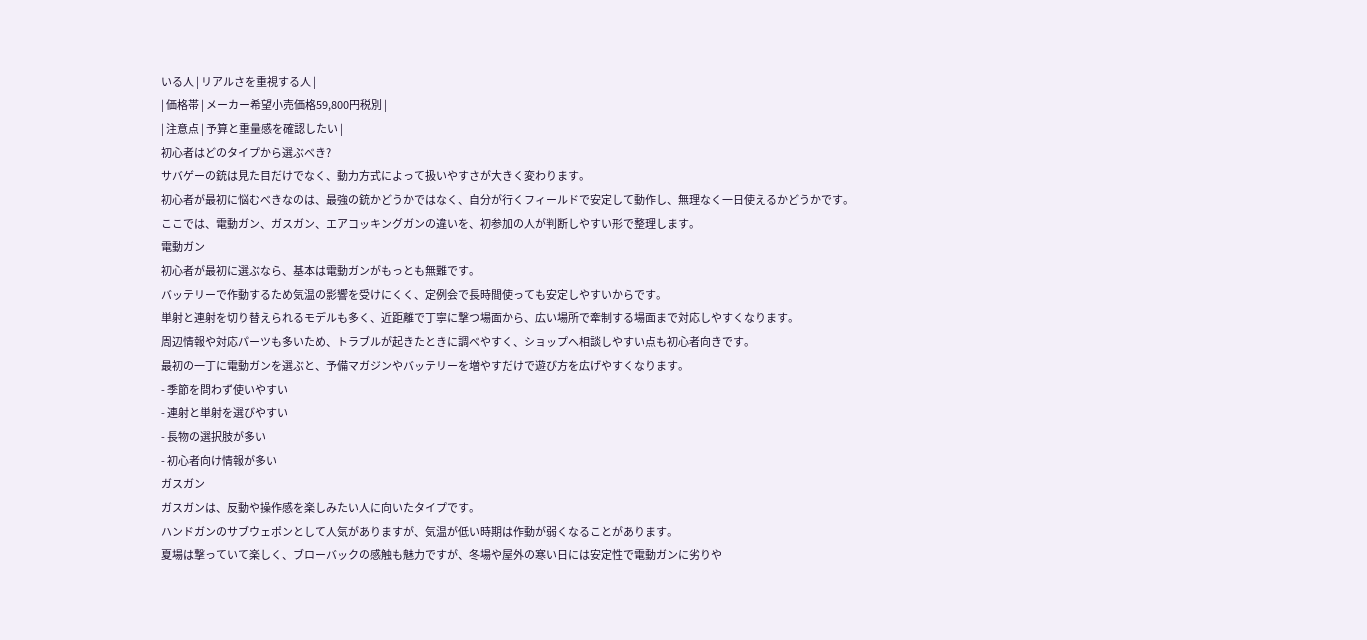いる人 | リアルさを重視する人 |
| 価格帯 | メーカー希望小売価格59,800円税別 |
| 注意点 | 予算と重量感を確認したい |
初心者はどのタイプから選ぶべき?
サバゲーの銃は見た目だけでなく、動力方式によって扱いやすさが大きく変わります。
初心者が最初に悩むべきなのは、最強の銃かどうかではなく、自分が行くフィールドで安定して動作し、無理なく一日使えるかどうかです。
ここでは、電動ガン、ガスガン、エアコッキングガンの違いを、初参加の人が判断しやすい形で整理します。
電動ガン
初心者が最初に選ぶなら、基本は電動ガンがもっとも無難です。
バッテリーで作動するため気温の影響を受けにくく、定例会で長時間使っても安定しやすいからです。
単射と連射を切り替えられるモデルも多く、近距離で丁寧に撃つ場面から、広い場所で牽制する場面まで対応しやすくなります。
周辺情報や対応パーツも多いため、トラブルが起きたときに調べやすく、ショップへ相談しやすい点も初心者向きです。
最初の一丁に電動ガンを選ぶと、予備マガジンやバッテリーを増やすだけで遊び方を広げやすくなります。
- 季節を問わず使いやすい
- 連射と単射を選びやすい
- 長物の選択肢が多い
- 初心者向け情報が多い
ガスガン
ガスガンは、反動や操作感を楽しみたい人に向いたタイプです。
ハンドガンのサブウェポンとして人気がありますが、気温が低い時期は作動が弱くなることがあります。
夏場は撃っていて楽しく、ブローバックの感触も魅力ですが、冬場や屋外の寒い日には安定性で電動ガンに劣りや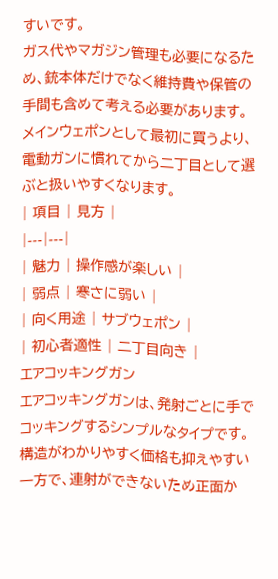すいです。
ガス代やマガジン管理も必要になるため、銃本体だけでなく維持費や保管の手間も含めて考える必要があります。
メインウェポンとして最初に買うより、電動ガンに慣れてから二丁目として選ぶと扱いやすくなります。
| 項目 | 見方 |
|---|---|
| 魅力 | 操作感が楽しい |
| 弱点 | 寒さに弱い |
| 向く用途 | サブウェポン |
| 初心者適性 | 二丁目向き |
エアコッキングガン
エアコッキングガンは、発射ごとに手でコッキングするシンプルなタイプです。
構造がわかりやすく価格も抑えやすい一方で、連射ができないため正面か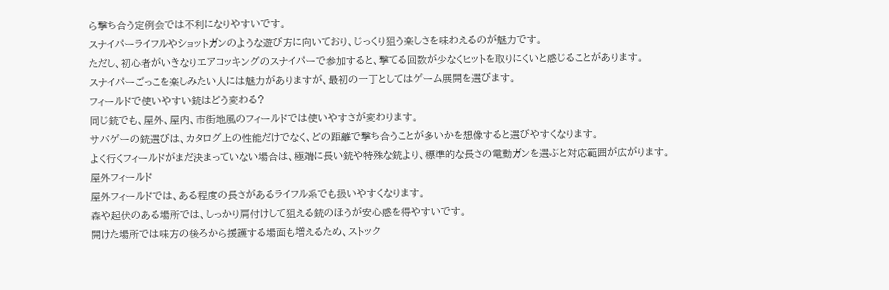ら撃ち合う定例会では不利になりやすいです。
スナイパーライフルやショットガンのような遊び方に向いており、じっくり狙う楽しさを味わえるのが魅力です。
ただし、初心者がいきなりエアコッキングのスナイパーで参加すると、撃てる回数が少なくヒットを取りにくいと感じることがあります。
スナイパーごっこを楽しみたい人には魅力がありますが、最初の一丁としてはゲーム展開を選びます。
フィールドで使いやすい銃はどう変わる?
同じ銃でも、屋外、屋内、市街地風のフィールドでは使いやすさが変わります。
サバゲーの銃選びは、カタログ上の性能だけでなく、どの距離で撃ち合うことが多いかを想像すると選びやすくなります。
よく行くフィールドがまだ決まっていない場合は、極端に長い銃や特殊な銃より、標準的な長さの電動ガンを選ぶと対応範囲が広がります。
屋外フィールド
屋外フィールドでは、ある程度の長さがあるライフル系でも扱いやすくなります。
森や起伏のある場所では、しっかり肩付けして狙える銃のほうが安心感を得やすいです。
開けた場所では味方の後ろから援護する場面も増えるため、ストック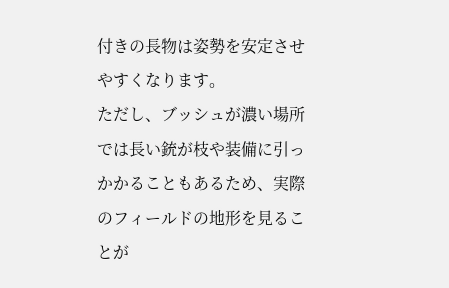付きの長物は姿勢を安定させやすくなります。
ただし、ブッシュが濃い場所では長い銃が枝や装備に引っかかることもあるため、実際のフィールドの地形を見ることが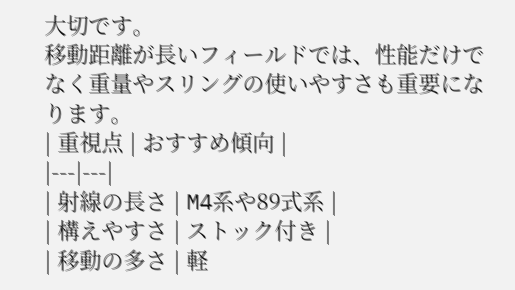大切です。
移動距離が長いフィールドでは、性能だけでなく重量やスリングの使いやすさも重要になります。
| 重視点 | おすすめ傾向 |
|---|---|
| 射線の長さ | M4系や89式系 |
| 構えやすさ | ストック付き |
| 移動の多さ | 軽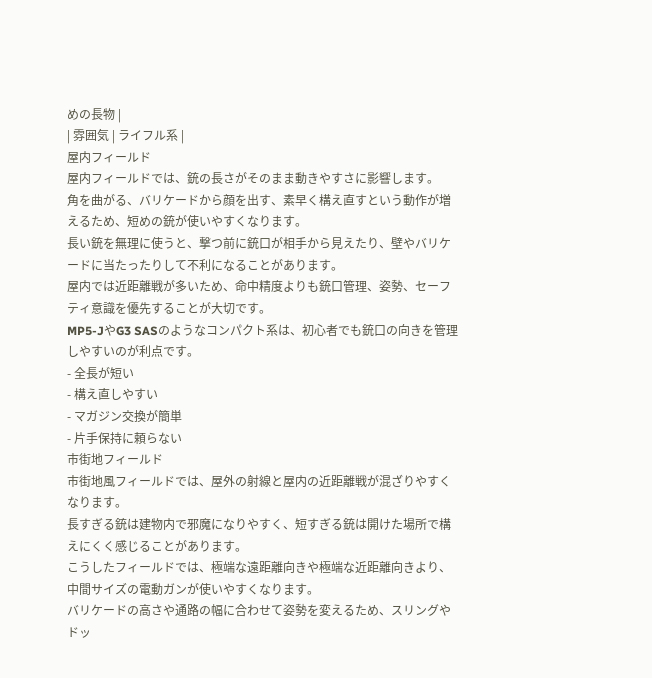めの長物 |
| 雰囲気 | ライフル系 |
屋内フィールド
屋内フィールドでは、銃の長さがそのまま動きやすさに影響します。
角を曲がる、バリケードから顔を出す、素早く構え直すという動作が増えるため、短めの銃が使いやすくなります。
長い銃を無理に使うと、撃つ前に銃口が相手から見えたり、壁やバリケードに当たったりして不利になることがあります。
屋内では近距離戦が多いため、命中精度よりも銃口管理、姿勢、セーフティ意識を優先することが大切です。
MP5-JやG3 SASのようなコンパクト系は、初心者でも銃口の向きを管理しやすいのが利点です。
- 全長が短い
- 構え直しやすい
- マガジン交換が簡単
- 片手保持に頼らない
市街地フィールド
市街地風フィールドでは、屋外の射線と屋内の近距離戦が混ざりやすくなります。
長すぎる銃は建物内で邪魔になりやすく、短すぎる銃は開けた場所で構えにくく感じることがあります。
こうしたフィールドでは、極端な遠距離向きや極端な近距離向きより、中間サイズの電動ガンが使いやすくなります。
バリケードの高さや通路の幅に合わせて姿勢を変えるため、スリングやドッ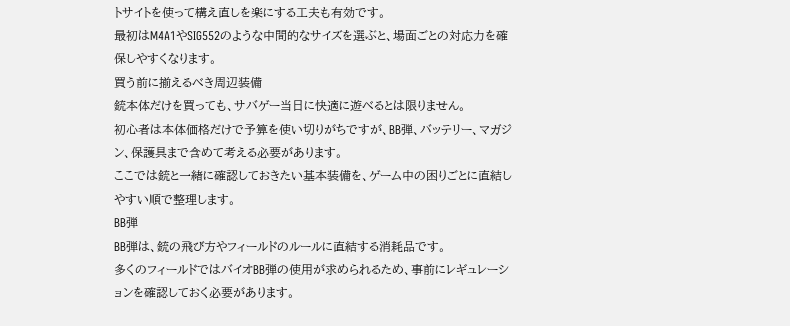トサイトを使って構え直しを楽にする工夫も有効です。
最初はM4A1やSIG552のような中間的なサイズを選ぶと、場面ごとの対応力を確保しやすくなります。
買う前に揃えるべき周辺装備
銃本体だけを買っても、サバゲー当日に快適に遊べるとは限りません。
初心者は本体価格だけで予算を使い切りがちですが、BB弾、バッテリー、マガジン、保護具まで含めて考える必要があります。
ここでは銃と一緒に確認しておきたい基本装備を、ゲーム中の困りごとに直結しやすい順で整理します。
BB弾
BB弾は、銃の飛び方やフィールドのルールに直結する消耗品です。
多くのフィールドではバイオBB弾の使用が求められるため、事前にレギュレーションを確認しておく必要があります。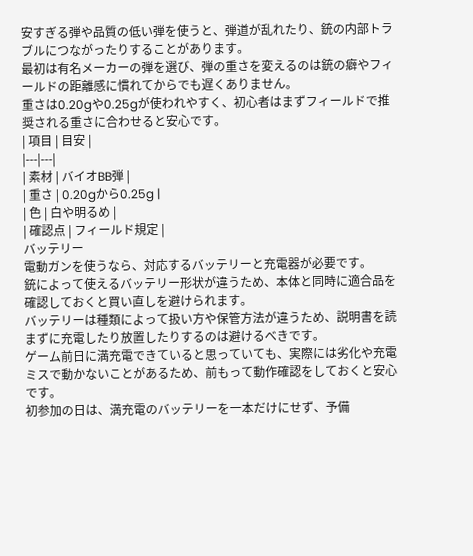安すぎる弾や品質の低い弾を使うと、弾道が乱れたり、銃の内部トラブルにつながったりすることがあります。
最初は有名メーカーの弾を選び、弾の重さを変えるのは銃の癖やフィールドの距離感に慣れてからでも遅くありません。
重さは0.20gや0.25gが使われやすく、初心者はまずフィールドで推奨される重さに合わせると安心です。
| 項目 | 目安 |
|---|---|
| 素材 | バイオBB弾 |
| 重さ | 0.20gから0.25g |
| 色 | 白や明るめ |
| 確認点 | フィールド規定 |
バッテリー
電動ガンを使うなら、対応するバッテリーと充電器が必要です。
銃によって使えるバッテリー形状が違うため、本体と同時に適合品を確認しておくと買い直しを避けられます。
バッテリーは種類によって扱い方や保管方法が違うため、説明書を読まずに充電したり放置したりするのは避けるべきです。
ゲーム前日に満充電できていると思っていても、実際には劣化や充電ミスで動かないことがあるため、前もって動作確認をしておくと安心です。
初参加の日は、満充電のバッテリーを一本だけにせず、予備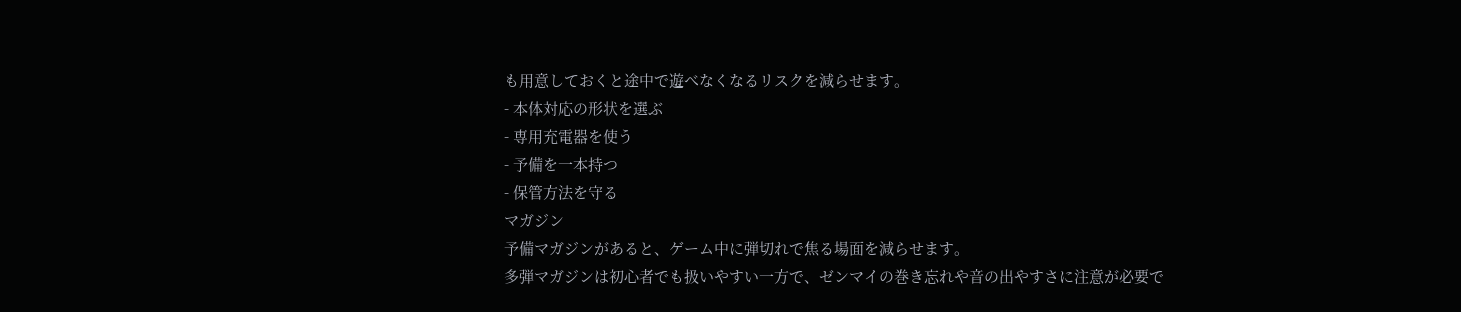も用意しておくと途中で遊べなくなるリスクを減らせます。
- 本体対応の形状を選ぶ
- 専用充電器を使う
- 予備を一本持つ
- 保管方法を守る
マガジン
予備マガジンがあると、ゲーム中に弾切れで焦る場面を減らせます。
多弾マガジンは初心者でも扱いやすい一方で、ゼンマイの巻き忘れや音の出やすさに注意が必要で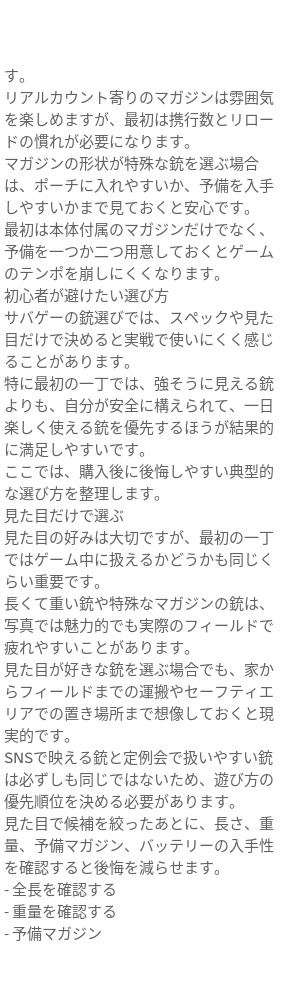す。
リアルカウント寄りのマガジンは雰囲気を楽しめますが、最初は携行数とリロードの慣れが必要になります。
マガジンの形状が特殊な銃を選ぶ場合は、ポーチに入れやすいか、予備を入手しやすいかまで見ておくと安心です。
最初は本体付属のマガジンだけでなく、予備を一つか二つ用意しておくとゲームのテンポを崩しにくくなります。
初心者が避けたい選び方
サバゲーの銃選びでは、スペックや見た目だけで決めると実戦で使いにくく感じることがあります。
特に最初の一丁では、強そうに見える銃よりも、自分が安全に構えられて、一日楽しく使える銃を優先するほうが結果的に満足しやすいです。
ここでは、購入後に後悔しやすい典型的な選び方を整理します。
見た目だけで選ぶ
見た目の好みは大切ですが、最初の一丁ではゲーム中に扱えるかどうかも同じくらい重要です。
長くて重い銃や特殊なマガジンの銃は、写真では魅力的でも実際のフィールドで疲れやすいことがあります。
見た目が好きな銃を選ぶ場合でも、家からフィールドまでの運搬やセーフティエリアでの置き場所まで想像しておくと現実的です。
SNSで映える銃と定例会で扱いやすい銃は必ずしも同じではないため、遊び方の優先順位を決める必要があります。
見た目で候補を絞ったあとに、長さ、重量、予備マガジン、バッテリーの入手性を確認すると後悔を減らせます。
- 全長を確認する
- 重量を確認する
- 予備マガジン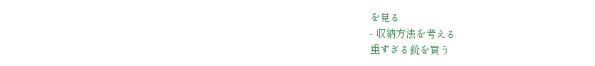を見る
- 収納方法を考える
重すぎる銃を買う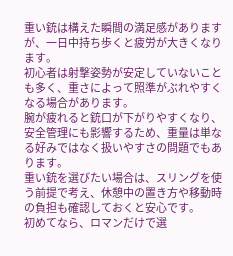重い銃は構えた瞬間の満足感がありますが、一日中持ち歩くと疲労が大きくなります。
初心者は射撃姿勢が安定していないことも多く、重さによって照準がぶれやすくなる場合があります。
腕が疲れると銃口が下がりやすくなり、安全管理にも影響するため、重量は単なる好みではなく扱いやすさの問題でもあります。
重い銃を選びたい場合は、スリングを使う前提で考え、休憩中の置き方や移動時の負担も確認しておくと安心です。
初めてなら、ロマンだけで選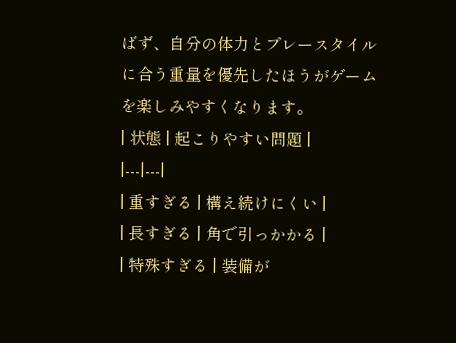ばず、自分の体力とプレースタイルに合う重量を優先したほうがゲームを楽しみやすくなります。
| 状態 | 起こりやすい問題 |
|---|---|
| 重すぎる | 構え続けにくい |
| 長すぎる | 角で引っかかる |
| 特殊すぎる | 装備が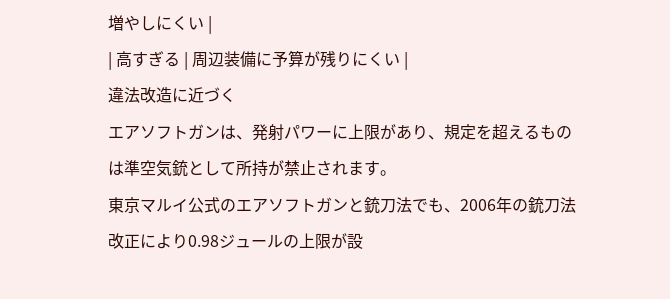増やしにくい |
| 高すぎる | 周辺装備に予算が残りにくい |
違法改造に近づく
エアソフトガンは、発射パワーに上限があり、規定を超えるものは準空気銃として所持が禁止されます。
東京マルイ公式のエアソフトガンと銃刀法でも、2006年の銃刀法改正により0.98ジュールの上限が設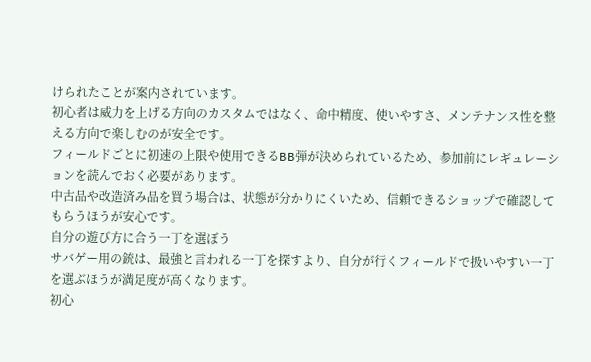けられたことが案内されています。
初心者は威力を上げる方向のカスタムではなく、命中精度、使いやすさ、メンテナンス性を整える方向で楽しむのが安全です。
フィールドごとに初速の上限や使用できるBB弾が決められているため、参加前にレギュレーションを読んでおく必要があります。
中古品や改造済み品を買う場合は、状態が分かりにくいため、信頼できるショップで確認してもらうほうが安心です。
自分の遊び方に合う一丁を選ぼう
サバゲー用の銃は、最強と言われる一丁を探すより、自分が行くフィールドで扱いやすい一丁を選ぶほうが満足度が高くなります。
初心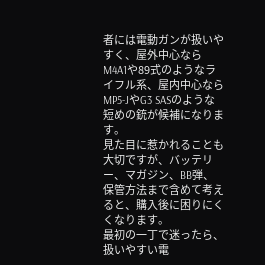者には電動ガンが扱いやすく、屋外中心ならM4A1や89式のようなライフル系、屋内中心ならMP5-JやG3 SASのような短めの銃が候補になります。
見た目に惹かれることも大切ですが、バッテリー、マガジン、BB弾、保管方法まで含めて考えると、購入後に困りにくくなります。
最初の一丁で迷ったら、扱いやすい電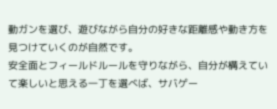動ガンを選び、遊びながら自分の好きな距離感や動き方を見つけていくのが自然です。
安全面とフィールドルールを守りながら、自分が構えていて楽しいと思える一丁を選べば、サバゲー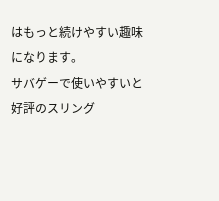はもっと続けやすい趣味になります。
サバゲーで使いやすいと好評のスリング